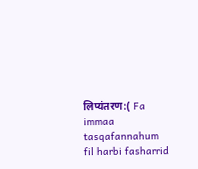लिप्यंतरण:( Fa immaa tasqafannahum fil harbi fasharrid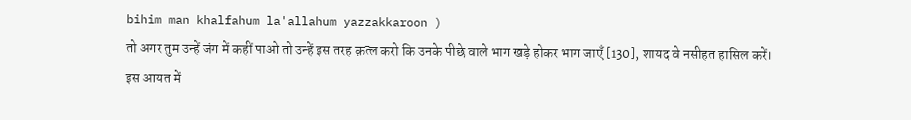bihim man khalfahum la'allahum yazzakkaroon )
तो अगर तुम उन्हें जंग में कहीं पाओ तो उन्हें इस तरह क़त्ल करो कि उनके पीछे वाले भाग खड़े होकर भाग जाएँ [130], शायद वे नसीहत हासिल करें।
इस आयत में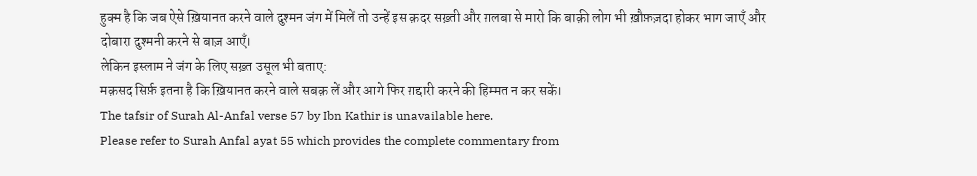हुक्म है कि जब ऐसे ख़ियानत करने वाले दुश्मन जंग में मिलें तो उन्हें इस क़दर सख़्ती और ग़लबा से मारो कि बाक़ी लोग भी ख़ौफ़ज़दा होकर भाग जाएँ और दोबारा दुश्मनी करने से बाज़ आएँ।
लेकिन इस्लाम ने जंग के लिए सख़्त उसूल भी बताए:
मक़सद सिर्फ़ इतना है कि ख़ियानत करने वाले सबक़ लें और आगे फिर ग़द्दारी करने की हिम्मत न कर सकें।
The tafsir of Surah Al-Anfal verse 57 by Ibn Kathir is unavailable here.
Please refer to Surah Anfal ayat 55 which provides the complete commentary from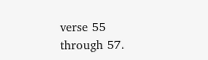verse 55 through 57.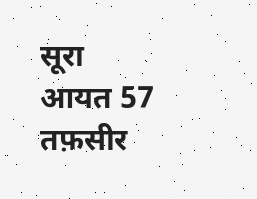सूरा आयत 57 तफ़सीर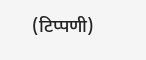(टिप्पणी)